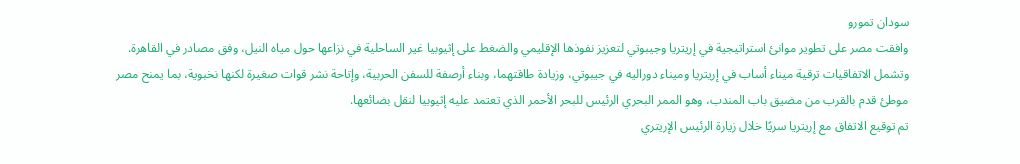سودان تمورو
وافقت مصر على تطوير موانئ استراتيجية في إريتريا وجيبوتي لتعزيز نفوذها الإقليمي والضغط على إثيوبيا غير الساحلية في نزاعها حول مياه النيل، وفق مصادر في القاهرة. وتشمل الاتفاقيات ترقية ميناء أساب في إريتريا وميناء دوراليه في جيبوتي، وزيادة طاقتهما، وبناء أرصفة للسفن الحربية، وإتاحة نشر قوات صغيرة لكنها نخبوية، بما يمنح مصر موطئ قدم بالقرب من مضيق باب المندب، وهو الممر البحري الرئيس للبحر الأحمر الذي تعتمد عليه إثيوبيا لنقل بضائعها.
تم توقيع الاتفاق مع إريتريا سريًا خلال زيارة الرئيس الإريتري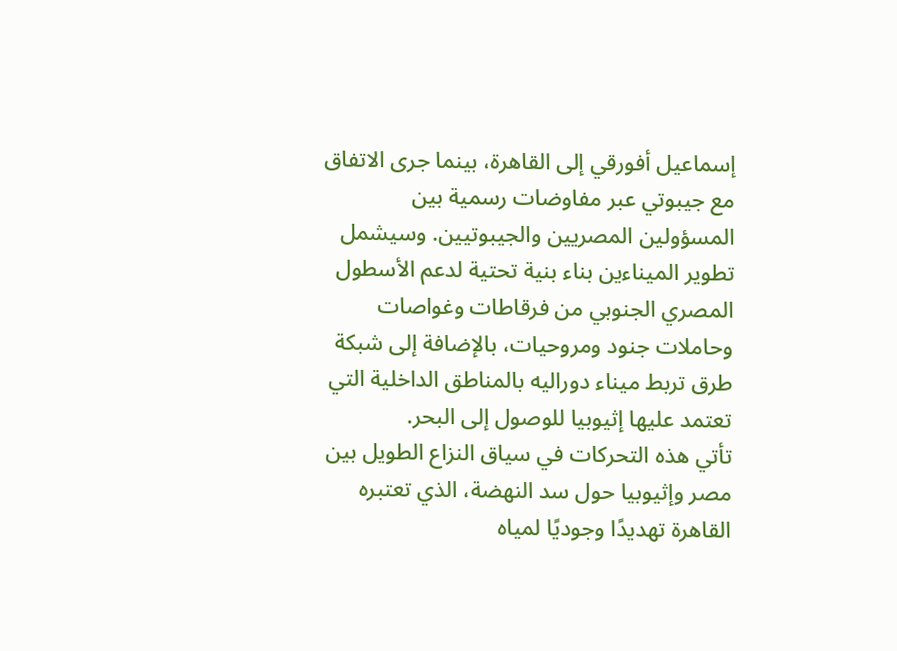إسماعيل أفورقي إلى القاهرة، بينما جرى الاتفاق مع جيبوتي عبر مفاوضات رسمية بين المسؤولين المصريين والجيبوتيين. وسيشمل تطوير الميناءين بناء بنية تحتية لدعم الأسطول المصري الجنوبي من فرقاطات وغواصات وحاملات جنود ومروحيات، بالإضافة إلى شبكة طرق تربط ميناء دوراليه بالمناطق الداخلية التي تعتمد عليها إثيوبيا للوصول إلى البحر.
تأتي هذه التحركات في سياق النزاع الطويل بين مصر وإثيوبيا حول سد النهضة، الذي تعتبره القاهرة تهديدًا وجوديًا لمياه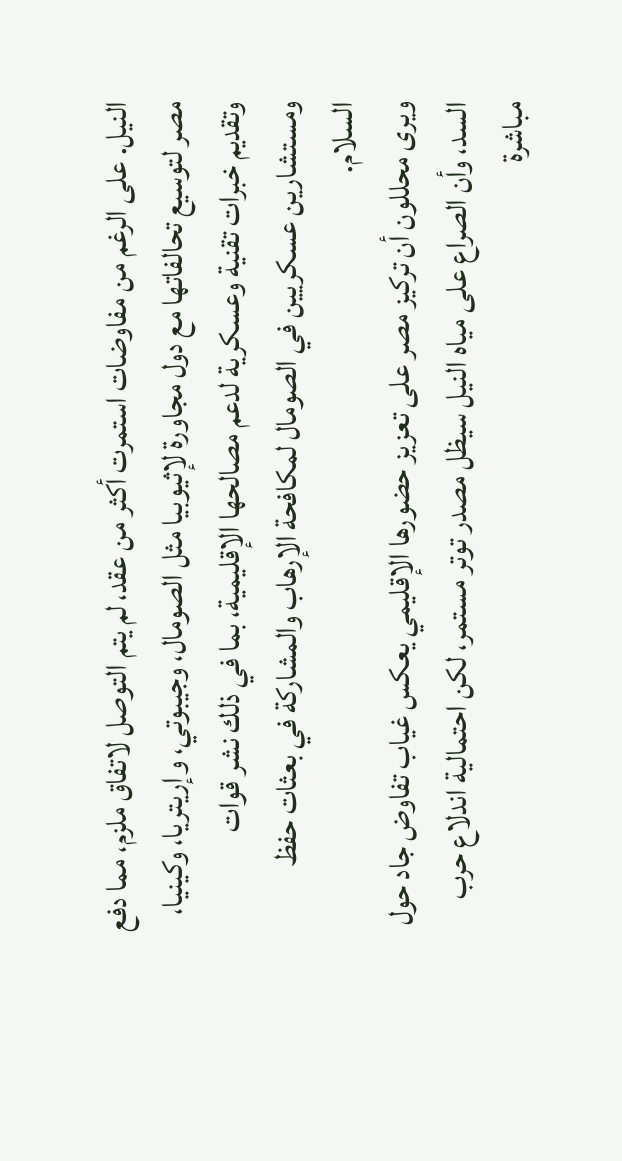النيل. على الرغم من مفاوضات استمرت أكثر من عقد، لم يتم التوصل لاتفاق ملزم، مما دفع مصر لتوسيع تحالفاتها مع دول مجاورة لإثيوبيا مثل الصومال، وجيبوتي، وإريتريا، وكينيا، وتقديم خبرات تقنية وعسكرية لدعم مصالحها الإقليمية، بما في ذلك نشر قوات ومستشارين عسكريين في الصومال لمكافحة الإرهاب والمشاركة في بعثات حفظ السلام.
ويرى محللون أن تركيز مصر على تعزيز حضورها الإقليمي يعكس غياب تفاوض جاد حول السد، وأن الصراع على مياه النيل سيظل مصدر توتر مستمر، لكن احتمالية اندلاع حرب مباشرة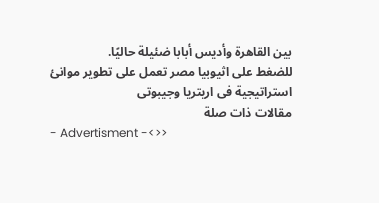بين القاهرة وأديس أبابا ضئيلة حاليًا.
للضغط على اثيوبيا مصر تعمل على تطوير موانئ استراتيجية فى اريتريا وجيبوتى
مقالات ذات صلة
- Advertisment -<>>